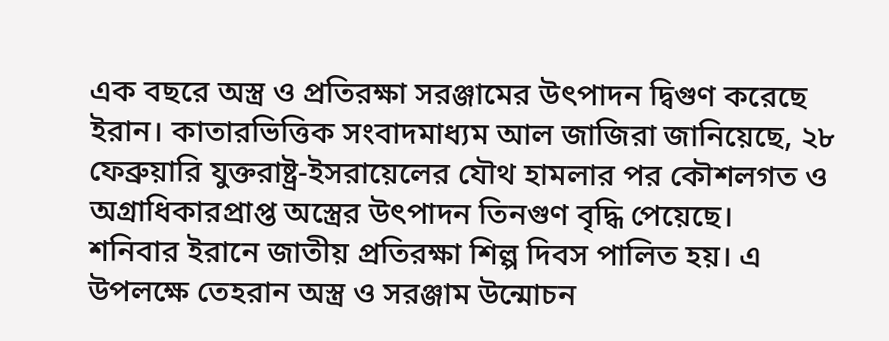এক বছরে অস্ত্র ও প্রতিরক্ষা সরঞ্জামের উৎপাদন দ্বিগুণ করেছে ইরান। কাতারভিত্তিক সংবাদমাধ্যম আল জাজিরা জানিয়েছে, ২৮ ফেব্রুয়ারি যুক্তরাষ্ট্র-ইসরায়েলের যৌথ হামলার পর কৌশলগত ও অগ্রাধিকারপ্রাপ্ত অস্ত্রের উৎপাদন তিনগুণ বৃদ্ধি পেয়েছে।
শনিবার ইরানে জাতীয় প্রতিরক্ষা শিল্প দিবস পালিত হয়। এ উপলক্ষে তেহরান অস্ত্র ও সরঞ্জাম উন্মোচন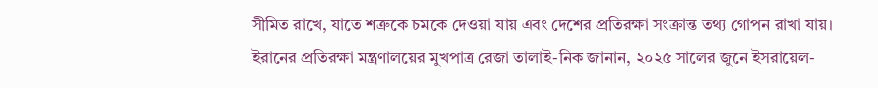সীমিত রাখে, যাতে শত্রুকে চমকে দেওয়া যায় এবং দেশের প্রতিরক্ষা সংক্রান্ত তথ্য গোপন রাখা যায়।
ইরানের প্রতিরক্ষা মন্ত্রণালয়ের মুখপাত্র রেজা তালাই-নিক জানান, ২০২৫ সালের জুনে ইসরায়েল-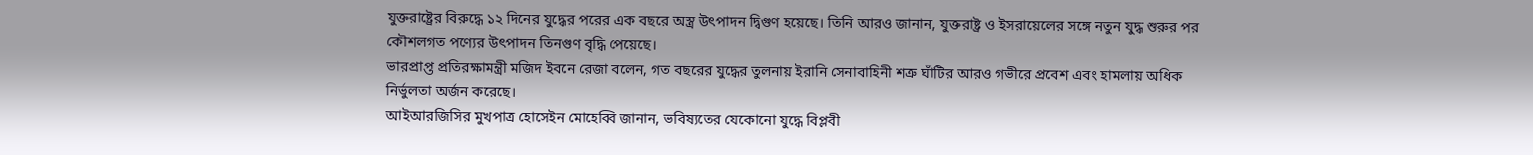যুক্তরাষ্ট্রের বিরুদ্ধে ১২ দিনের যুদ্ধের পরের এক বছরে অস্ত্র উৎপাদন দ্বিগুণ হয়েছে। তিনি আরও জানান, যুক্তরাষ্ট্র ও ইসরায়েলের সঙ্গে নতুন যুদ্ধ শুরুর পর কৌশলগত পণ্যের উৎপাদন তিনগুণ বৃদ্ধি পেয়েছে।
ভারপ্রাপ্ত প্রতিরক্ষামন্ত্রী মজিদ ইবনে রেজা বলেন, গত বছরের যুদ্ধের তুলনায় ইরানি সেনাবাহিনী শত্রু ঘাঁটির আরও গভীরে প্রবেশ এবং হামলায় অধিক নির্ভুলতা অর্জন করেছে।
আইআরজিসির মুখপাত্র হোসেইন মোহেব্বি জানান, ভবিষ্যতের যেকোনো যুদ্ধে বিপ্লবী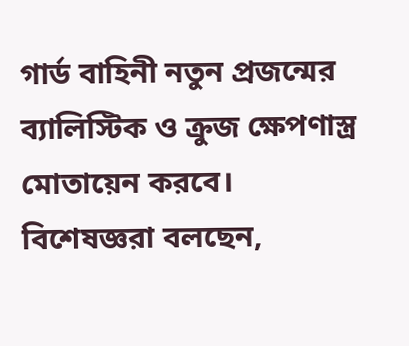গার্ড বাহিনী নতুন প্রজন্মের ব্যালিস্টিক ও ক্রুজ ক্ষেপণাস্ত্র মোতায়েন করবে।
বিশেষজ্ঞরা বলছেন,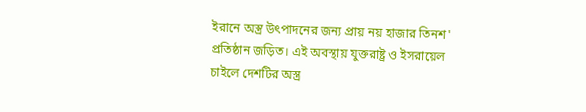ইরানে অস্ত্র উৎপাদনের জন্য প্রায় নয় হাজার তিনশ' প্রতিষ্ঠান জড়িত। এই অবস্থায় যুক্তরাষ্ট্র ও ইসরায়েল চাইলে দেশটির অস্ত্র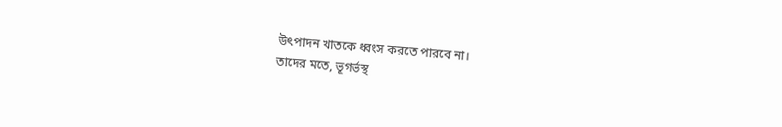উৎপাদন খাতকে ধ্বংস করতে পারবে না।
তাদের মতে, ভূগর্ভস্থ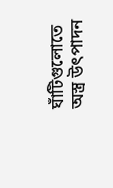ঘাঁটিগুলোতে অস্ত্র উৎপাদন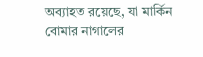অব্যাহত রয়েছে, যা মার্কিন বোমার নাগালের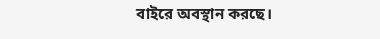বাইরে অবস্থান করছে।